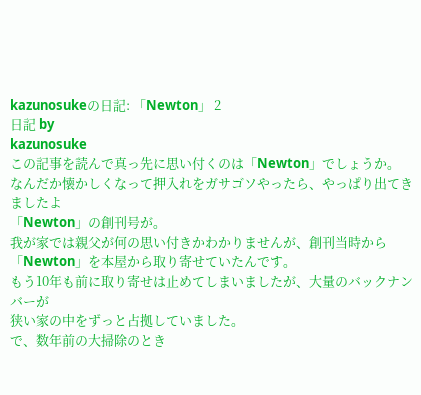kazunosukeの日記: 「Newton」 2
日記 by
kazunosuke
この記事を読んで真っ先に思い付くのは「Newton」でしょうか。
なんだか懐かしくなって押入れをガサゴソやったら、やっぱり出てきましたよ
「Newton」の創刊号が。
我が家では親父が何の思い付きかわかりませんが、創刊当時から
「Newton」を本屋から取り寄せていたんです。
もう10年も前に取り寄せは止めてしまいましたが、大量のバックナンバーが
狭い家の中をずっと占拠していました。
で、数年前の大掃除のとき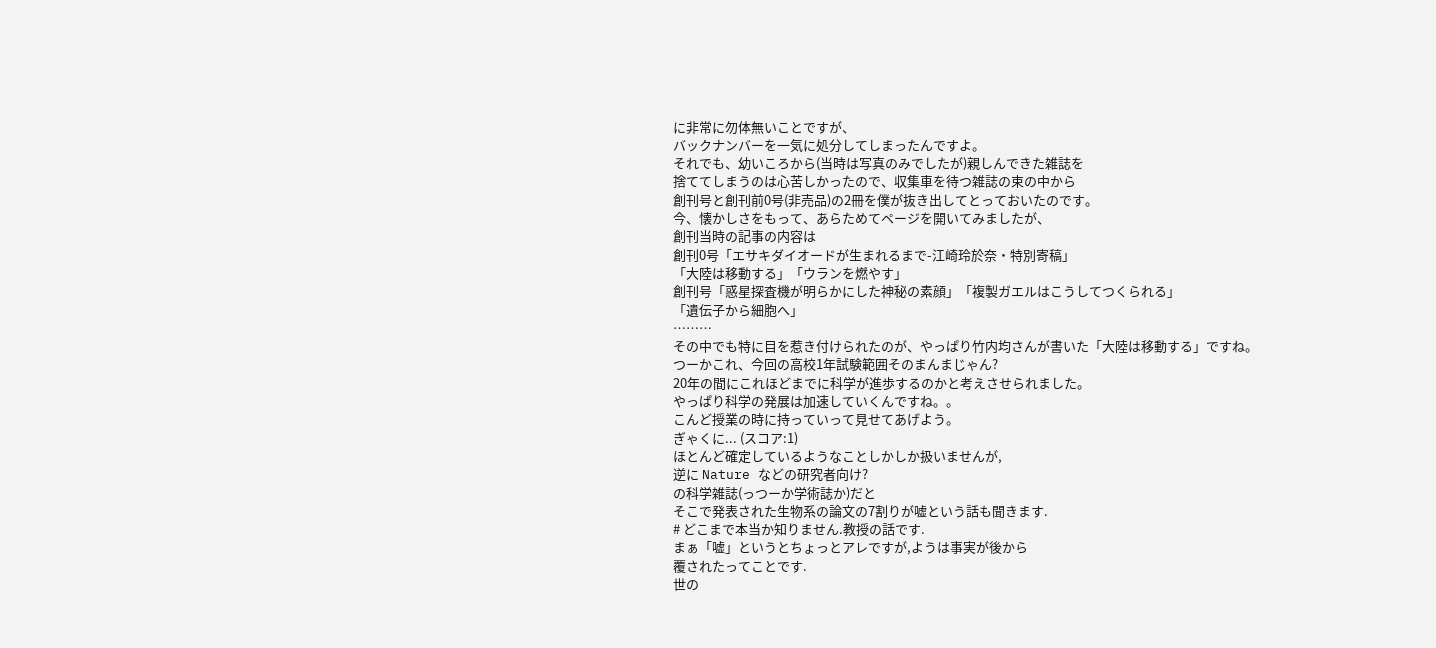に非常に勿体無いことですが、
バックナンバーを一気に処分してしまったんですよ。
それでも、幼いころから(当時は写真のみでしたが)親しんできた雑誌を
捨ててしまうのは心苦しかったので、収集車を待つ雑誌の束の中から
創刊号と創刊前0号(非売品)の2冊を僕が抜き出してとっておいたのです。
今、懐かしさをもって、あらためてページを開いてみましたが、
創刊当時の記事の内容は
創刊0号「エサキダイオードが生まれるまで-江崎玲於奈・特別寄稿」
「大陸は移動する」「ウランを燃やす」
創刊号「惑星探査機が明らかにした神秘の素顔」「複製ガエルはこうしてつくられる」
「遺伝子から細胞へ」
………
その中でも特に目を惹き付けられたのが、やっぱり竹内均さんが書いた「大陸は移動する」ですね。
つーかこれ、今回の高校1年試験範囲そのまんまじゃん?
20年の間にこれほどまでに科学が進歩するのかと考えさせられました。
やっぱり科学の発展は加速していくんですね。。
こんど授業の時に持っていって見せてあげよう。
ぎゃくに... (スコア:1)
ほとんど確定しているようなことしかしか扱いませんが,
逆に Nature などの研究者向け?
の科学雑誌(っつーか学術誌か)だと
そこで発表された生物系の論文の7割りが嘘という話も聞きます.
# どこまで本当か知りません.教授の話です.
まぁ「嘘」というとちょっとアレですが,ようは事実が後から
覆されたってことです.
世の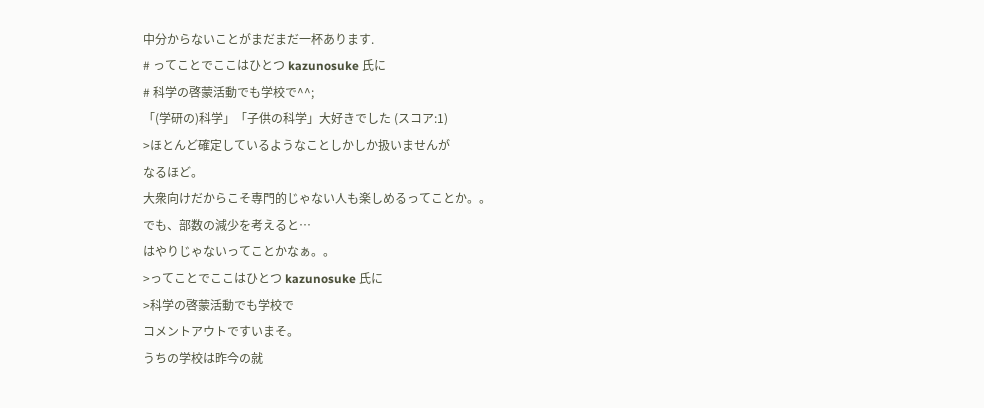中分からないことがまだまだ一杯あります.
# ってことでここはひとつ kazunosuke 氏に
# 科学の啓蒙活動でも学校で^^;
「(学研の)科学」「子供の科学」大好きでした (スコア:1)
>ほとんど確定しているようなことしかしか扱いませんが
なるほど。
大衆向けだからこそ専門的じゃない人も楽しめるってことか。。
でも、部数の減少を考えると…
はやりじゃないってことかなぁ。。
>ってことでここはひとつ kazunosuke 氏に
>科学の啓蒙活動でも学校で
コメントアウトですいまそ。
うちの学校は昨今の就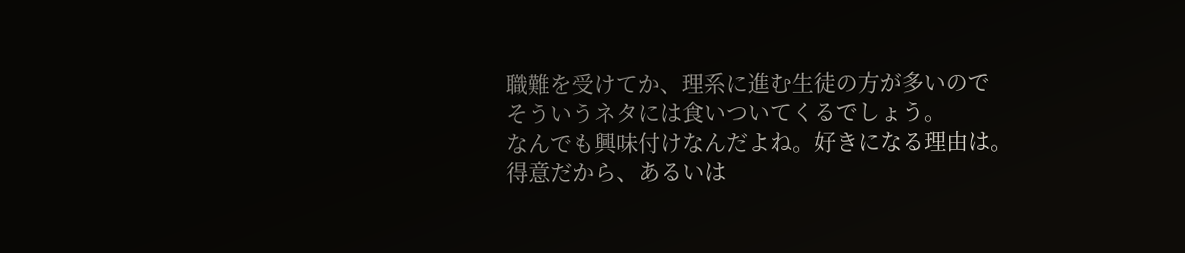職難を受けてか、理系に進む生徒の方が多いので
そういうネタには食いついてくるでしょう。
なんでも興味付けなんだよね。好きになる理由は。
得意だから、あるいは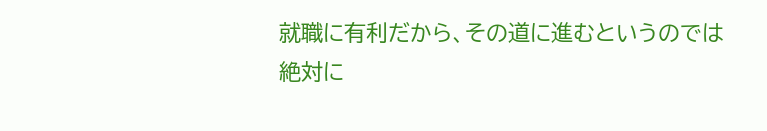就職に有利だから、その道に進むというのでは
絶対に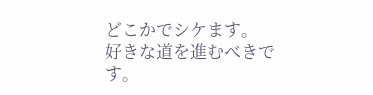どこかでシケます。
好きな道を進むべきです。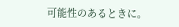可能性のあるときに。